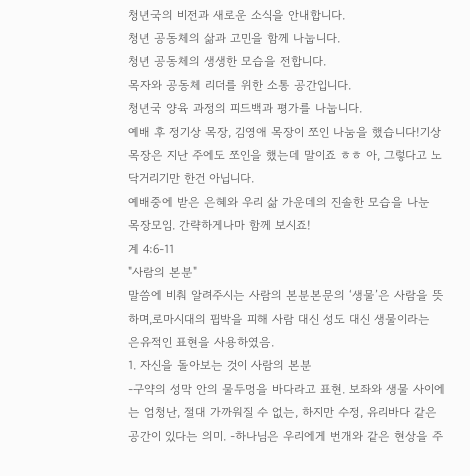청년국의 비전과 새로운 소식을 안내합니다.
청년 공동체의 삶과 고민을 함께 나눕니다.
청년 공동체의 생생한 모습을 전합니다.
목자와 공동체 리더를 위한 소통 공간입니다.
청년국 양육 과정의 피드백과 평가를 나눕니다.
예배 후 정기상 목장, 김영애 목장이 쪼인 나눔을 했습니다!기상 목장은 지난 주에도 쪼인을 했는데 말이죠 ㅎㅎ 아, 그렇다고 노닥거리기만 한건 아닙니다.
예배중에 받은 은혜와 우리 삶 가운데의 진솔한 모습을 나눈 목장모임. 간략하게나마 함께 보시죠!
계 4:6-11
"사람의 본분"
말씀에 비춰 알려주시는 사람의 본분본문의 ‘생물’은 사람을 뜻하며,로마시대의 핍박을 피해 사람 대신 성도 대신 생물이라는 은유적인 표현을 사용하였음.
1. 자신을 돌아보는 것이 사람의 본분
-구약의 성막 안의 물두멍을 바다라고 표현. 보좌와 생물 사이에는 엄청난, 절대 가까워질 수 없는, 하지만 수정, 유리바다 같은 공간이 있다는 의미. -하나님은 우리에게 번개와 같은 현상을 주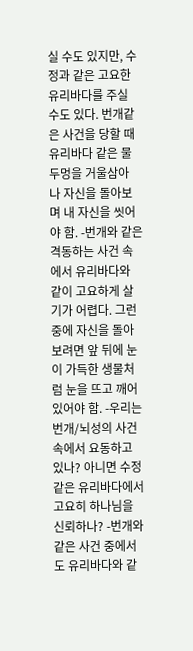실 수도 있지만, 수정과 같은 고요한 유리바다를 주실 수도 있다. 번개같은 사건을 당할 때 유리바다 같은 물두멍을 거울삼아 나 자신을 돌아보며 내 자신을 씻어야 함. -번개와 같은 격동하는 사건 속에서 유리바다와 같이 고요하게 살기가 어렵다. 그런 중에 자신을 돌아보려면 앞 뒤에 눈이 가득한 생물처럼 눈을 뜨고 깨어있어야 함. -우리는 번개/뇌성의 사건 속에서 요동하고 있나? 아니면 수정같은 유리바다에서 고요히 하나님을 신뢰하나? -번개와 같은 사건 중에서도 유리바다와 같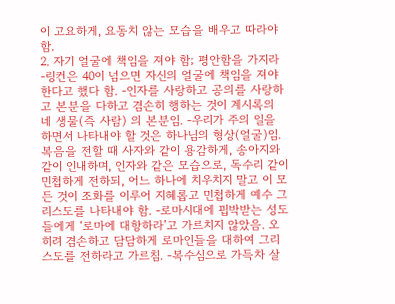이 고요하게, 요동치 않는 모습을 배우고 따라야 함.
2. 자기 얼굴에 책임을 져야 함; 평안함을 가지라
-링컨은 40이 넘으면 자신의 얼굴에 책임을 져야 한다고 했다 함. -인자를 사랑하고 공의를 사랑하고 본분을 다하고 겸손히 행하는 것이 계시록의 네 생물(즉 사람) 의 본분임. -우리가 주의 일을 하면서 나타내야 할 것은 하나님의 형상(얼굴)임. 복음을 전할 때 사자와 같이 용감하게, 송아지와 같이 인내하며, 인자와 같은 모습으로, 독수리 같이 민첩하게 전하되, 어느 하나에 치우치지 말고 이 모든 것이 조화를 이루어 지혜롭고 민첩하게 예수 그리스도를 나타내야 함. -로마시대에 핍박받는 성도들에게 ‘로마에 대항하라’고 가르치지 않았음. 오히려 겸손하고 담담하게 로마인들을 대하여 그리스도를 전하라고 가르침. -복수심으로 가득차 살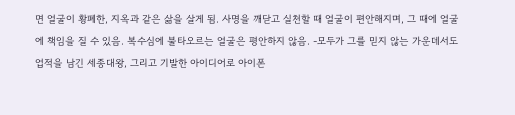면 얼굴이 황폐한, 지옥과 같은 삶을 살게 됨. 사명을 깨닫고 실천할 때 얼굴이 편안해지며, 그 때에 얼굴에 책임을 질 수 있음. 복수심에 불타오르는 얼굴은 평안하지 않음. -모두가 그를 믿지 않는 가운데서도 업적을 남긴 세종대왕, 그리고 기발한 아이디어로 아이폰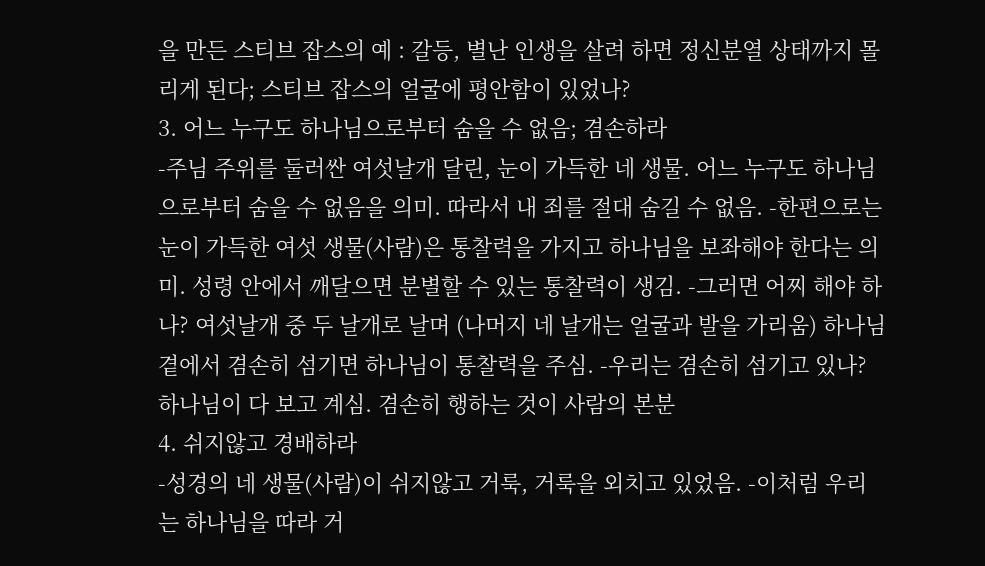을 만든 스티브 잡스의 예 : 갈등, 별난 인생을 살려 하면 정신분열 상태까지 몰리게 된다; 스티브 잡스의 얼굴에 평안함이 있었나?
3. 어느 누구도 하나님으로부터 숨을 수 없음; 겸손하라
-주님 주위를 둘러싼 여섯날개 달린, 눈이 가득한 네 생물. 어느 누구도 하나님으로부터 숨을 수 없음을 의미. 따라서 내 죄를 절대 숨길 수 없음. -한편으로는 눈이 가득한 여섯 생물(사람)은 통찰력을 가지고 하나님을 보좌해야 한다는 의미. 성령 안에서 깨달으면 분별할 수 있는 통찰력이 생김. -그러면 어찌 해야 하나? 여섯날개 중 두 날개로 날며 (나머지 네 날개는 얼굴과 발을 가리움) 하나님 곁에서 겸손히 섬기면 하나님이 통찰력을 주심. -우리는 겸손히 섬기고 있나? 하나님이 다 보고 계심. 겸손히 행하는 것이 사람의 본분
4. 쉬지않고 경배하라
-성경의 네 생물(사람)이 쉬지않고 거룩, 거룩을 외치고 있었음. -이처럼 우리는 하나님을 따라 거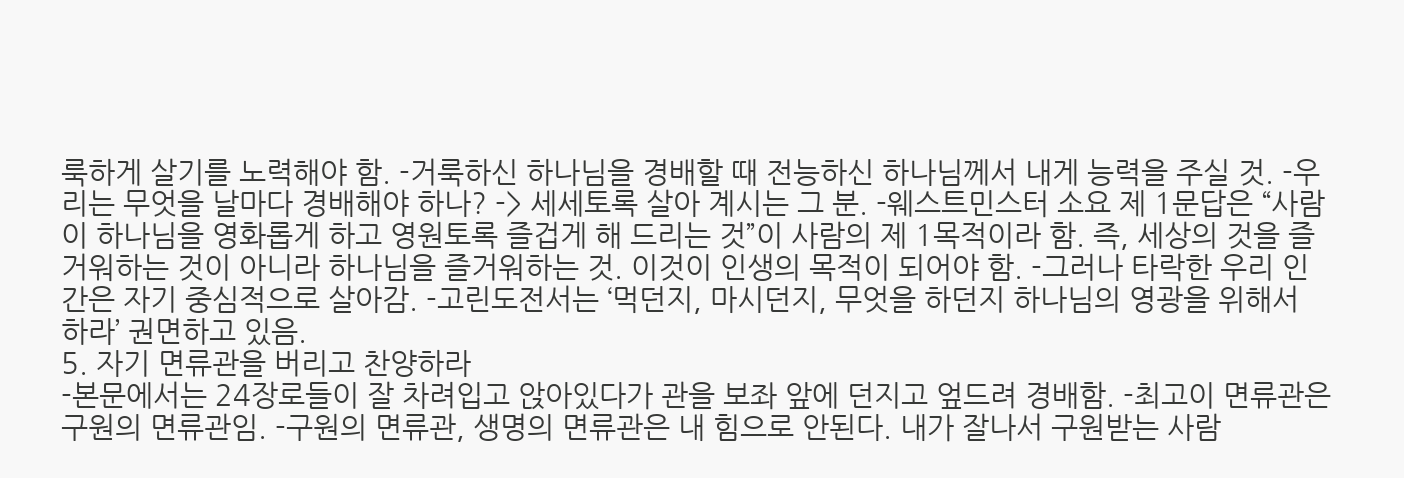룩하게 살기를 노력해야 함. -거룩하신 하나님을 경배할 때 전능하신 하나님께서 내게 능력을 주실 것. -우리는 무엇을 날마다 경배해야 하나? -> 세세토록 살아 계시는 그 분. -웨스트민스터 소요 제 1문답은 “사람이 하나님을 영화롭게 하고 영원토록 즐겁게 해 드리는 것”이 사람의 제 1목적이라 함. 즉, 세상의 것을 즐거워하는 것이 아니라 하나님을 즐거워하는 것. 이것이 인생의 목적이 되어야 함. -그러나 타락한 우리 인간은 자기 중심적으로 살아감. -고린도전서는 ‘먹던지, 마시던지, 무엇을 하던지 하나님의 영광을 위해서 하라’ 권면하고 있음.
5. 자기 면류관을 버리고 찬양하라
-본문에서는 24장로들이 잘 차려입고 앉아있다가 관을 보좌 앞에 던지고 엎드려 경배함. -최고이 면류관은 구원의 면류관임. -구원의 면류관, 생명의 면류관은 내 힘으로 안된다. 내가 잘나서 구원받는 사람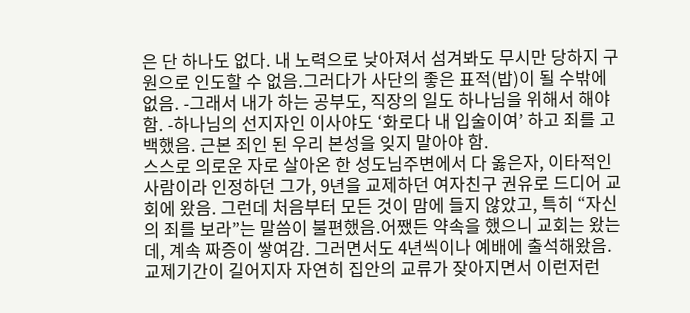은 단 하나도 없다. 내 노력으로 낮아져서 섬겨봐도 무시만 당하지 구원으로 인도할 수 없음.그러다가 사단의 좋은 표적(밥)이 될 수밖에 없음. -그래서 내가 하는 공부도, 직장의 일도 하나님을 위해서 해야 함. -하나님의 선지자인 이사야도 ‘화로다 내 입술이여’ 하고 죄를 고백했음. 근본 죄인 된 우리 본성을 잊지 말아야 함.
스스로 의로운 자로 살아온 한 성도님주변에서 다 옳은자, 이타적인 사람이라 인정하던 그가, 9년을 교제하던 여자친구 권유로 드디어 교회에 왔음. 그런데 처음부터 모든 것이 맘에 들지 않았고, 특히 “자신의 죄를 보라”는 말씀이 불편했음.어쨌든 약속을 했으니 교회는 왔는데, 계속 짜증이 쌓여감. 그러면서도 4년씩이나 예배에 출석해왔음.교제기간이 길어지자 자연히 집안의 교류가 잦아지면서 이런저런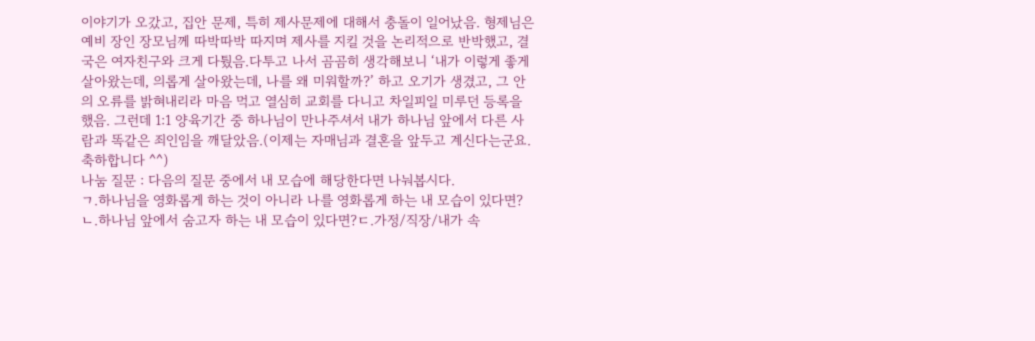이야기가 오갔고, 집안 문제, 특히 제사문제에 대해서 충돌이 일어났음. 형제님은 예비 장인 장모님께 따박따박 따지며 제사를 지킬 것을 논리적으로 반박했고, 결국은 여자친구와 크게 다퉜음.다투고 나서 곰곰히 생각해보니 ‘내가 이렇게 좋게 살아왔는데, 의롭게 살아왔는데, 나를 왜 미워할까?’ 하고 오기가 생겼고, 그 안의 오류를 밝혀내리라 마음 먹고 열심히 교회를 다니고 차일피일 미루던 등록을 했음. 그런데 1:1 양육기간 중 하나님이 만나주셔서 내가 하나님 앞에서 다른 사람과 똑같은 죄인임을 깨달았음.(이제는 자매님과 결혼을 앞두고 계신다는군요.축하합니다 ^^)
나눔 질문 : 다음의 질문 중에서 내 모습에 해당한다면 나눠봅시다.
ㄱ.하나님을 영화롭게 하는 것이 아니라 나를 영화롭게 하는 내 모습이 있다면?ㄴ.하나님 앞에서 숨고자 하는 내 모습이 있다면?ㄷ.가정/직장/내가 속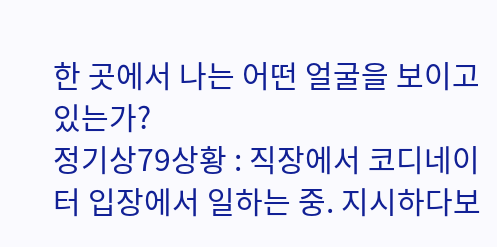한 곳에서 나는 어떤 얼굴을 보이고 있는가?
정기상79상황 : 직장에서 코디네이터 입장에서 일하는 중. 지시하다보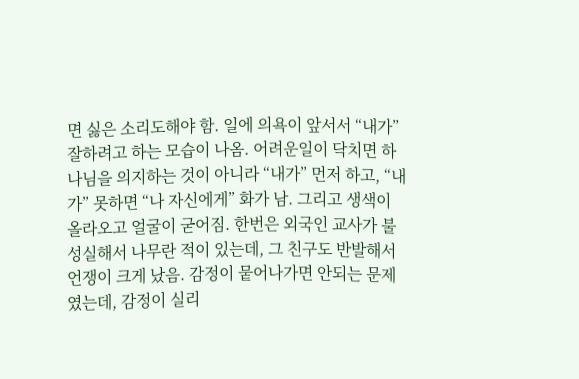면 싫은 소리도해야 함. 일에 의욕이 앞서서 “내가” 잘하려고 하는 모습이 나옴. 어려운일이 닥치면 하나님을 의지하는 것이 아니라 “내가” 먼저 하고, “내가” 못하면 “나 자신에게” 화가 남. 그리고 생색이 올라오고 얼굴이 굳어짐. 한번은 외국인 교사가 불성실해서 나무란 적이 있는데, 그 친구도 반발해서 언쟁이 크게 났음. 감정이 뭍어나가면 안되는 문제였는데, 감정이 실리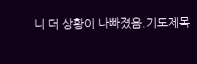니 더 상황이 나빠졌음.기도제목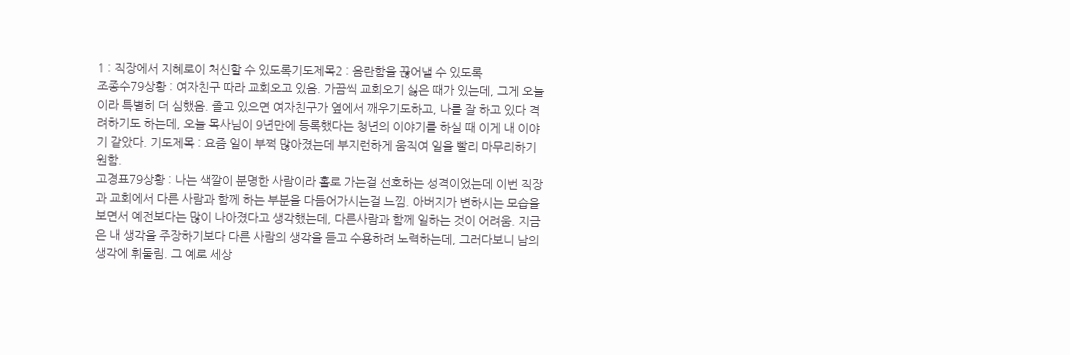1 : 직장에서 지혜로이 처신할 수 있도록기도제목2 : 음란함을 끊어낼 수 있도록
조종수79상황 : 여자친구 따라 교회오고 있음. 가끔씩 교회오기 싫은 때가 있는데, 그게 오늘이라 특별히 더 심했음. 졸고 있으면 여자친구가 옆에서 깨우기도하고, 나를 잘 하고 있다 격려하기도 하는데, 오늘 목사님이 9년만에 등록했다는 청년의 이야기를 하실 때 이게 내 이야기 같았다. 기도제목 : 요즘 일이 부쩍 많아졌는데 부지런하게 움직여 일을 빨리 마무리하기 원함.
고경표79상황 : 나는 색깔이 분명한 사람이라 홀로 가는걸 선호하는 성격이었는데 이번 직장과 교회에서 다른 사람과 함께 하는 부분을 다듬어가시는걸 느낌. 아버지가 변하시는 모습을 보면서 예전보다는 많이 나아졌다고 생각했는데, 다른사람과 함께 일하는 것이 어려움. 지금은 내 생각을 주장하기보다 다른 사람의 생각을 듣고 수용하려 노력하는데, 그러다보니 남의 생각에 휘둘림. 그 예로 세상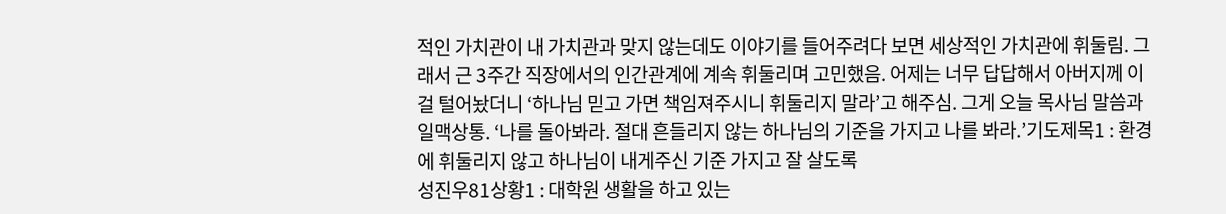적인 가치관이 내 가치관과 맞지 않는데도 이야기를 들어주려다 보면 세상적인 가치관에 휘둘림. 그래서 근 3주간 직장에서의 인간관계에 계속 휘둘리며 고민했음. 어제는 너무 답답해서 아버지께 이걸 털어놨더니 ‘하나님 믿고 가면 책임져주시니 휘둘리지 말라’고 해주심. 그게 오늘 목사님 말씀과 일맥상통. ‘나를 돌아봐라. 절대 흔들리지 않는 하나님의 기준을 가지고 나를 봐라.’기도제목1 : 환경에 휘둘리지 않고 하나님이 내게주신 기준 가지고 잘 살도록
성진우81상황1 : 대학원 생활을 하고 있는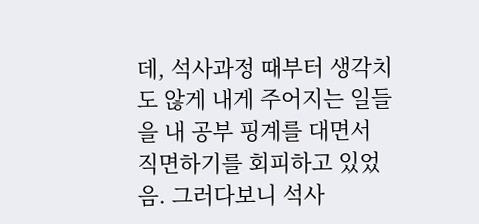데, 석사과정 때부터 생각치도 않게 내게 주어지는 일들을 내 공부 핑계를 대면서 직면하기를 회피하고 있었음. 그러다보니 석사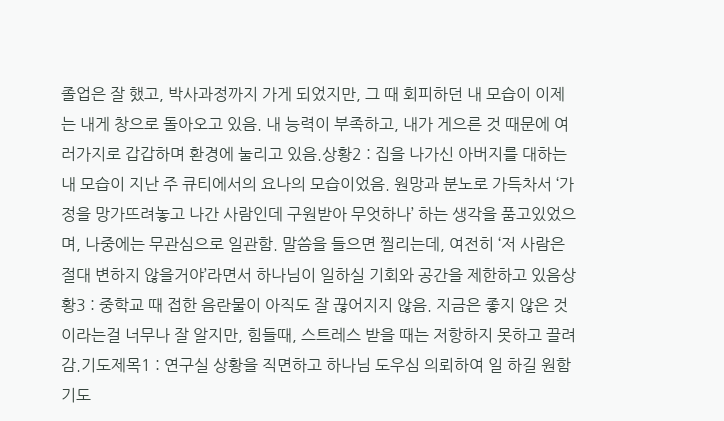졸업은 잘 했고, 박사과정까지 가게 되었지만, 그 때 회피하던 내 모습이 이제는 내게 창으로 돌아오고 있음. 내 능력이 부족하고, 내가 게으른 것 때문에 여러가지로 갑갑하며 환경에 눌리고 있음.상황2 : 집을 나가신 아버지를 대하는 내 모습이 지난 주 큐티에서의 요나의 모습이었음. 원망과 분노로 가득차서 ‘가정을 망가뜨려놓고 나간 사람인데 구원받아 무엇하나’ 하는 생각을 품고있었으며, 나중에는 무관심으로 일관함. 말씀을 들으면 찔리는데, 여전히 ‘저 사람은 절대 변하지 않을거야’라면서 하나님이 일하실 기회와 공간을 제한하고 있음상황3 : 중학교 때 접한 음란물이 아직도 잘 끊어지지 않음. 지금은 좋지 않은 것이라는걸 너무나 잘 알지만, 힘들때, 스트레스 받을 때는 저항하지 못하고 끌려감.기도제목1 : 연구실 상황을 직면하고 하나님 도우심 의뢰하여 일 하길 원함기도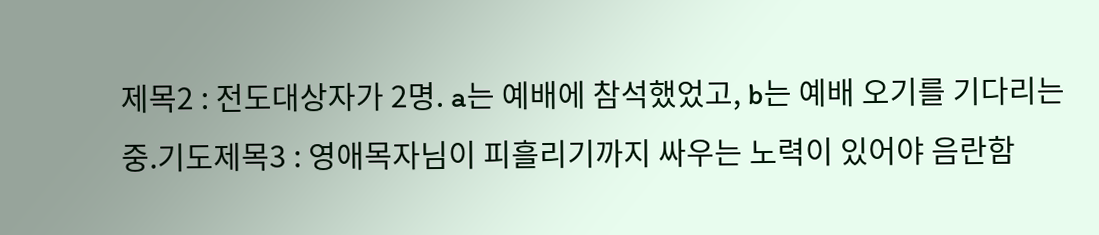제목2 : 전도대상자가 2명. a는 예배에 참석했었고, b는 예배 오기를 기다리는 중.기도제목3 : 영애목자님이 피흘리기까지 싸우는 노력이 있어야 음란함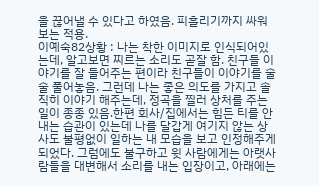을 끊어낼 수 있다고 하였음. 피흘리기까지 싸워보는 적용.
이예숙82상황 : 나는 착한 이미지로 인식되어있는데, 알고보면 찌르는 소리도 곧잘 함. 친구들 이야기를 잘 들어주는 편이라 친구들이 이야기를 술술 풀어놓음. 그런데 나는 좋은 의도를 가지고 솔직히 이야기 해주는데, 정곡을 찔러 상처를 주는 일이 종종 있음.한편 회사/집에서는 힘든 티를 안내는 습관이 있는데 나를 달갑게 여기지 않는 상사도 불평없이 일하는 내 모습을 보고 인정해주게 되었다. 그럼에도 불구하고 윗 사람에게는 아랫사람들을 대변해서 소리를 내는 입장이고, 아래에는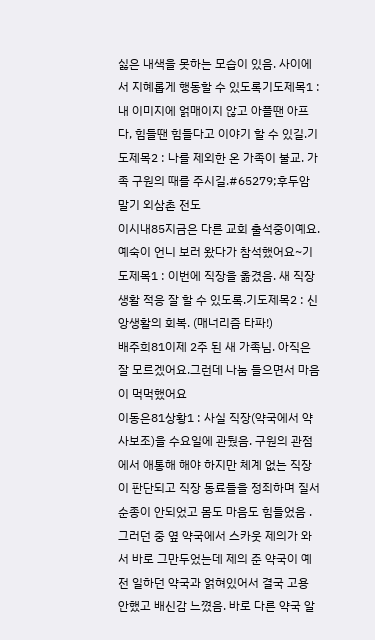싫은 내색을 못하는 모습이 있음. 사이에서 지혜롭게 행동할 수 있도록기도제목1 : 내 이미지에 얽매이지 않고 아플땐 아프다, 힘들땐 힘들다고 이야기 할 수 있길.기도제목2 : 나를 제외한 온 가족이 불교. 가족 구원의 때를 주시길.#65279;후두암 말기 외삼촌 전도
이시내85지금은 다른 교회 출석중이예요. 예숙이 언니 보러 왔다가 참석했어요~기도제목1 : 이번에 직장을 옮겼음. 새 직장 생활 적응 잘 할 수 있도록.기도제목2 : 신앙생활의 회복. (매너리즘 타파!)
배주희81이제 2주 된 새 가족님. 아직은 잘 모르겠어요.그런데 나눔 들으면서 마음이 먹먹했어요
이동은81상황1 : 사실 직장(약국에서 약사보조)을 수요일에 관뒀음. 구원의 관점에서 애통해 해야 하지만 체계 없는 직장이 판단되고 직장 동료들을 정죄하며 질서 순종이 안되었고 몸도 마음도 힘들었음 .그러던 중 옆 약국에서 스카웃 제의가 와서 바로 그만두었는데 제의 준 약국이 예전 일하던 약국과 얽혀있어서 결국 고용 안했고 배신감 느꼈음. 바로 다른 약국 알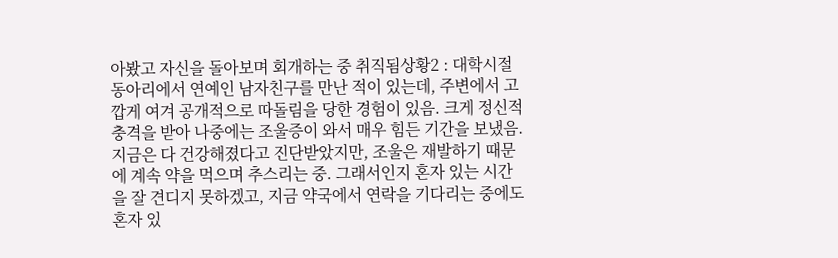아봤고 자신을 돌아보며 회개하는 중 취직됨상황2 : 대학시절 동아리에서 연예인 남자친구를 만난 적이 있는데, 주변에서 고깝게 여겨 공개적으로 따돌림을 당한 경험이 있음. 크게 정신적 충격을 받아 나중에는 조울증이 와서 매우 힘든 기간을 보냈음. 지금은 다 건강해졌다고 진단받았지만, 조울은 재발하기 때문에 계속 약을 먹으며 추스리는 중. 그래서인지 혼자 있는 시간을 잘 견디지 못하겠고, 지금 약국에서 연락을 기다리는 중에도 혼자 있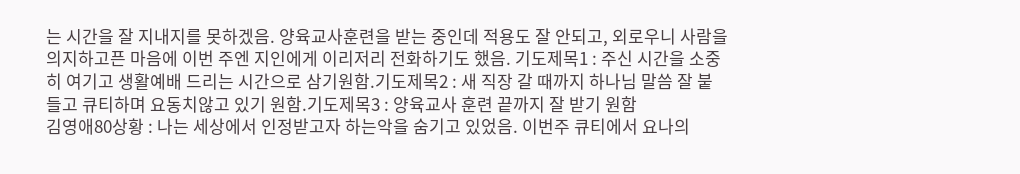는 시간을 잘 지내지를 못하겠음. 양육교사훈련을 받는 중인데 적용도 잘 안되고, 외로우니 사람을 의지하고픈 마음에 이번 주엔 지인에게 이리저리 전화하기도 했음. 기도제목1 : 주신 시간을 소중히 여기고 생활예배 드리는 시간으로 삼기원함.기도제목2 : 새 직장 갈 때까지 하나님 말씀 잘 붙들고 큐티하며 요동치않고 있기 원함.기도제목3 : 양육교사 훈련 끝까지 잘 받기 원함
김영애80상황 : 나는 세상에서 인정받고자 하는악을 숨기고 있었음. 이번주 큐티에서 요나의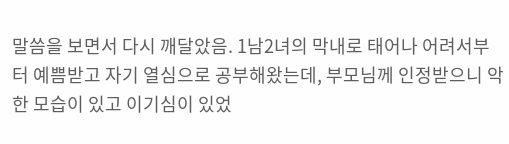말씀을 보면서 다시 깨달았음. 1남2녀의 막내로 태어나 어려서부터 예쁨받고 자기 열심으로 공부해왔는데, 부모님께 인정받으니 악한 모습이 있고 이기심이 있었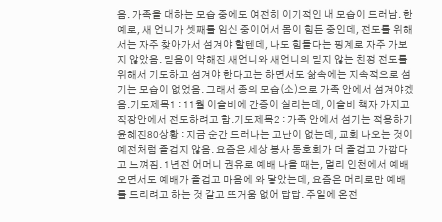음. 가족을 대하는 모습 중에도 여전히 이기적인 내 모습이 드러남. 한 예로, 새 언니가 셋째를 임신 중이어서 몸이 힘든 중인데, 전도를 위해서는 자주 찾아가서 섬겨야 할텐데, 나도 힘들다는 핑계로 자주 가보지 않았음. 믿음이 약해진 새언니와 새언니의 믿지 않는 친정 전도를 위해서 기도하고 섬겨야 한다고는 하면서도 삶속에는 지속적으로 섬기는 모습이 없었음. 그래서 종의 모습(소)으로 가족 안에서 섬겨야겠음.기도제목1 : 11월 이슬비에 간증이 실리는데, 이슬비 책자 가지고 직장안에서 전도하려고 함.기도제목2 : 가족 안에서 섬기는 적용하기
윤혜진80상황 : 지금 순간 드러나는 고난이 없는데, 교회 나오는 것이 예전처럼 즐겁지 않음. 요즘은 세상 봉사 동호회가 더 즐겁고 가깝다고 느껴짐. 1년전 어머니 권유로 예배 나올 때는, 멀리 인천에서 예배 오면서도 예배가 즐겁고 마음에 와 닿았는데, 요즘은 머리로만 예배를 드리려고 하는 것 같고 뜨거움 없어 답답. 주일에 온전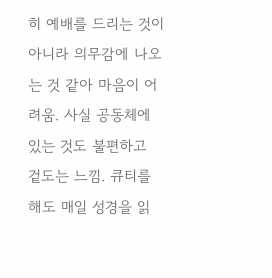히 예배를 드리는 것이 아니라 의무감에 나오는 것 같아 마음이 어려움. 사실 공동체에 있는 것도 불편하고 겉도는 느낌. 큐티를 해도 매일 성경을 읽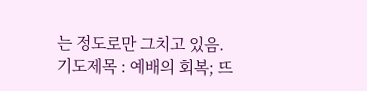는 정도로만 그치고 있음.
기도제목 : 예배의 회복; 뜨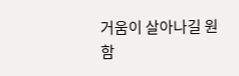거움이 살아나길 원함